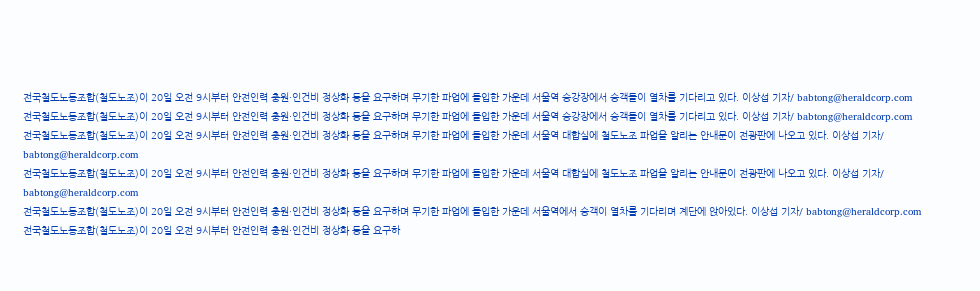전국철도노동조합(철도노조)이 20일 오전 9시부터 안전인력 충원·인건비 정상화 등을 요구하며 무기한 파업에 돌입한 가운데 서울역 승강장에서 승객들이 열차를 기다리고 있다. 이상섭 기자/ babtong@heraldcorp.com
전국철도노동조합(철도노조)이 20일 오전 9시부터 안전인력 충원·인건비 정상화 등을 요구하며 무기한 파업에 돌입한 가운데 서울역 승강장에서 승객들이 열차를 기다리고 있다. 이상섭 기자/ babtong@heraldcorp.com
전국철도노동조합(철도노조)이 20일 오전 9시부터 안전인력 충원·인건비 정상화 등을 요구하며 무기한 파업에 돌입한 가운데 서울역 대합실에 철도노조 파업을 알리는 안내문이 전광판에 나오고 있다. 이상섭 기자/ babtong@heraldcorp.com
전국철도노동조합(철도노조)이 20일 오전 9시부터 안전인력 충원·인건비 정상화 등을 요구하며 무기한 파업에 돌입한 가운데 서울역 대합실에 철도노조 파업을 알리는 안내문이 전광판에 나오고 있다. 이상섭 기자/ babtong@heraldcorp.com
전국철도노동조합(철도노조)이 20일 오전 9시부터 안전인력 충원·인건비 정상화 등을 요구하며 무기한 파업에 돌입한 가운데 서울역에서 승객이 열차를 기다리며 계단에 앉아있다. 이상섭 기자/ babtong@heraldcorp.com
전국철도노동조합(철도노조)이 20일 오전 9시부터 안전인력 충원·인건비 정상화 등을 요구하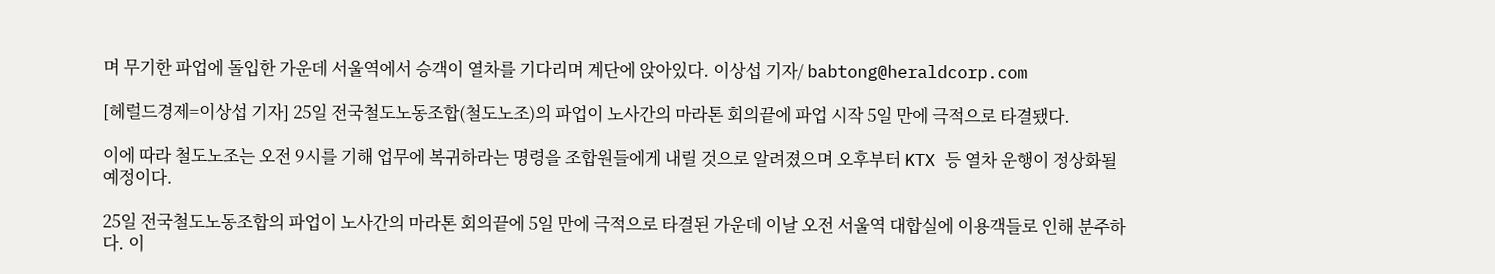며 무기한 파업에 돌입한 가운데 서울역에서 승객이 열차를 기다리며 계단에 앉아있다. 이상섭 기자/ babtong@heraldcorp.com

[헤럴드경제=이상섭 기자] 25일 전국철도노동조합(철도노조)의 파업이 노사간의 마라톤 회의끝에 파업 시작 5일 만에 극적으로 타결됐다.

이에 따라 철도노조는 오전 9시를 기해 업무에 복귀하라는 명령을 조합원들에게 내릴 것으로 알려졌으며 오후부터 KTX 등 열차 운행이 정상화될 예정이다.

25일 전국철도노동조합의 파업이 노사간의 마라톤 회의끝에 5일 만에 극적으로 타결된 가운데 이날 오전 서울역 대합실에 이용객들로 인해 분주하다. 이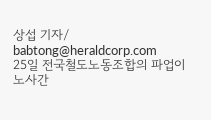상섭 기자/ babtong@heraldcorp.com
25일 전국철도노동조합의 파업이 노사간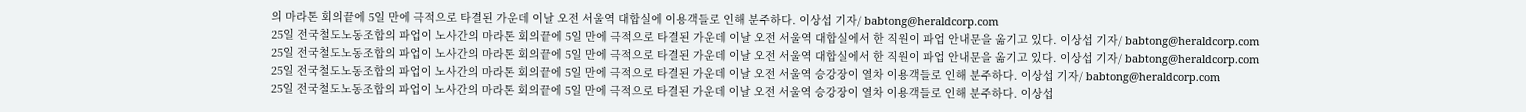의 마라톤 회의끝에 5일 만에 극적으로 타결된 가운데 이날 오전 서울역 대합실에 이용객들로 인해 분주하다. 이상섭 기자/ babtong@heraldcorp.com
25일 전국철도노동조합의 파업이 노사간의 마라톤 회의끝에 5일 만에 극적으로 타결된 가운데 이날 오전 서울역 대합실에서 한 직원이 파업 안내문을 옮기고 있다. 이상섭 기자/ babtong@heraldcorp.com
25일 전국철도노동조합의 파업이 노사간의 마라톤 회의끝에 5일 만에 극적으로 타결된 가운데 이날 오전 서울역 대합실에서 한 직원이 파업 안내문을 옮기고 있다. 이상섭 기자/ babtong@heraldcorp.com
25일 전국철도노동조합의 파업이 노사간의 마라톤 회의끝에 5일 만에 극적으로 타결된 가운데 이날 오전 서울역 승강장이 열차 이용객들로 인해 분주하다. 이상섭 기자/ babtong@heraldcorp.com
25일 전국철도노동조합의 파업이 노사간의 마라톤 회의끝에 5일 만에 극적으로 타결된 가운데 이날 오전 서울역 승강장이 열차 이용객들로 인해 분주하다. 이상섭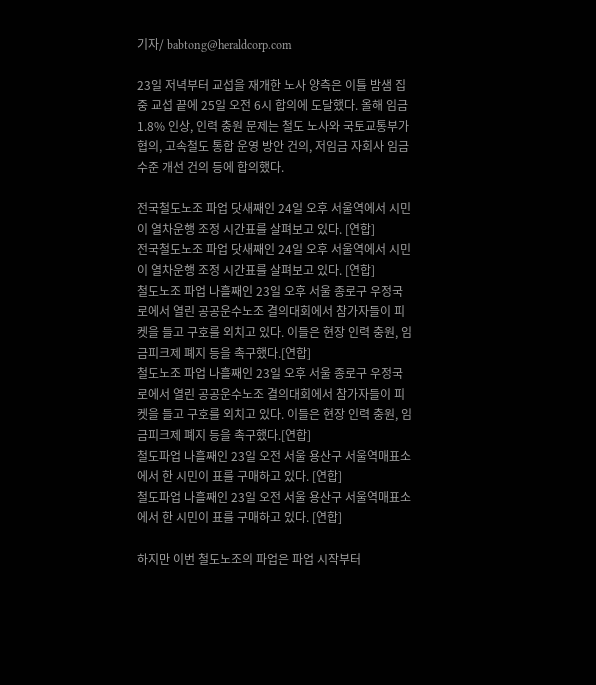기자/ babtong@heraldcorp.com

23일 저녁부터 교섭을 재개한 노사 양측은 이틀 밤샘 집중 교섭 끝에 25일 오전 6시 합의에 도달했다. 올해 임금 1.8% 인상, 인력 충원 문제는 철도 노사와 국토교통부가 협의, 고속철도 통합 운영 방안 건의, 저임금 자회사 임금수준 개선 건의 등에 합의했다.

전국철도노조 파업 닷새째인 24일 오후 서울역에서 시민이 열차운행 조정 시간표를 살펴보고 있다. [연합]
전국철도노조 파업 닷새째인 24일 오후 서울역에서 시민이 열차운행 조정 시간표를 살펴보고 있다. [연합]
철도노조 파업 나흘째인 23일 오후 서울 종로구 우정국로에서 열린 공공운수노조 결의대회에서 참가자들이 피켓을 들고 구호를 외치고 있다. 이들은 현장 인력 충원, 임금피크제 폐지 등을 촉구했다.[연합]
철도노조 파업 나흘째인 23일 오후 서울 종로구 우정국로에서 열린 공공운수노조 결의대회에서 참가자들이 피켓을 들고 구호를 외치고 있다. 이들은 현장 인력 충원, 임금피크제 폐지 등을 촉구했다.[연합]
철도파업 나흘째인 23일 오전 서울 용산구 서울역매표소에서 한 시민이 표를 구매하고 있다. [연합]
철도파업 나흘째인 23일 오전 서울 용산구 서울역매표소에서 한 시민이 표를 구매하고 있다. [연합]

하지만 이번 철도노조의 파업은 파업 시작부터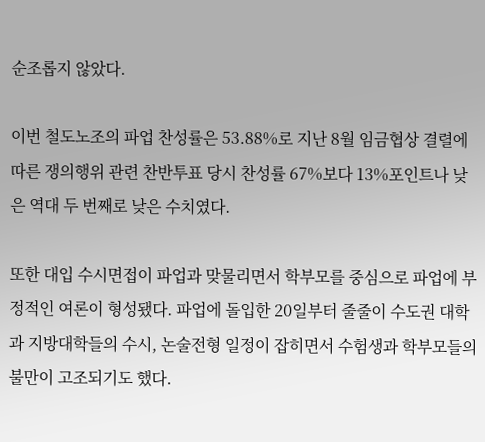순조롭지 않았다.

이번 철도노조의 파업 찬성률은 53.88%로 지난 8월 임금협상 결렬에 따른 쟁의행위 관련 찬반투표 당시 찬성률 67%보다 13%포인트나 낮은 역대 두 번째로 낮은 수치였다.

또한 대입 수시면접이 파업과 맞물리면서 학부모를 중심으로 파업에 부정적인 여론이 형성됐다. 파업에 돌입한 20일부터 줄줄이 수도권 대학과 지방대학들의 수시, 논술전형 일정이 잡히면서 수험생과 학부모들의 불만이 고조되기도 했다.